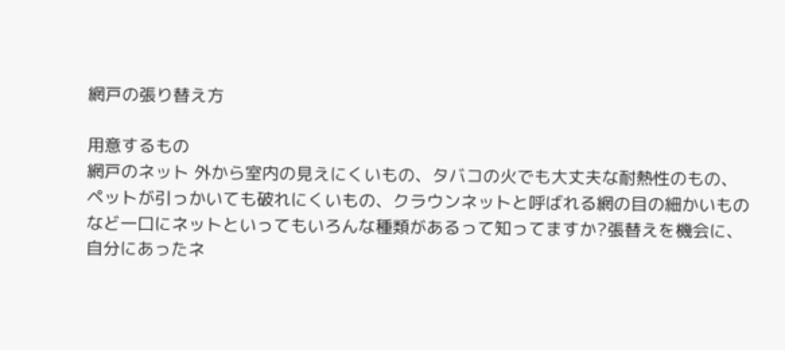網戸の張り替え方

用意するもの
網戸のネット 外から室内の見えにくいもの、タバコの火でも大丈夫な耐熱性のもの、ペットが引っかいても破れにくいもの、クラウンネットと呼ばれる網の目の細かいものなど一口にネットといってもいろんな種類があるって知ってますか?張替えを機会に、自分にあったネ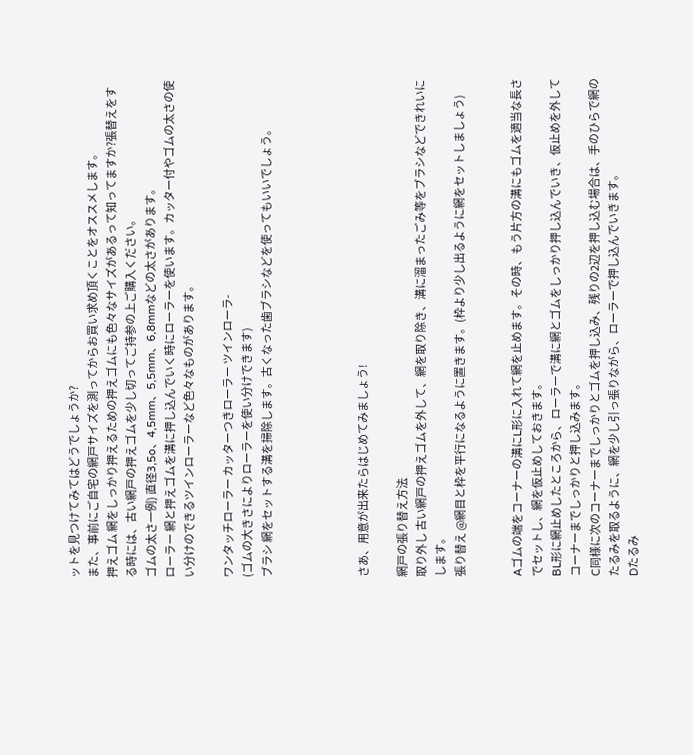ットを見つけてみてはどうでしょうか?
また、事前にご自宅の網戸サイズを測ってからお買い求め頂くことをオススメします。
押えゴム 網をしっかり押えるための押えゴムにも色々なサイズがあるって知ってますか?張替えをする時には、古い網戸の押えゴムを少し切ってご持参の上ご購入ください。
ゴムの太さ一例) 直径3,5o、4,5mm、5,5mm、6,8mmなどの太さがあります。
ローラー 網と押えゴムを溝に押し込んでいく時にローラーを使います。カッター付やゴムの太さの使い分けのできるツインローラーなど色々なものがあります。

ワンタッチローラー カッターつきローラー ツインローラ-
(ゴムの大きさによりローラーを使い分けできます)
ブラシ 網をセットする溝を掃除します。古くなった歯ブラシなどを使ってもいいでしょう。




さあ、用意が出来たらはじめてみましょう!

網戸の張り替え方法
取り外し 古い網戸の押えゴムを外して、網を取り除き、溝に溜まったごみ等をブラシなどできれいにします。
張り替え @網目と枠を平行になるように置きます。(枠より少し出るように網をセットしましょう)


Aゴムの端をコーナーの溝にL形に入れて網を止めます。その時、もう片方の溝にもゴムを適当な長さでセットし、網を仮止めしておきます。
BL形に網止めしたところから、ローラーで溝に網とゴムをしっかり押し込んでいき、仮止めを外してコーナーまでしっかりと押し込みます。
C同様に次のコーナーまでしっかりとゴムを押し込み、残りの2辺を押し込む場合は、手のひらで網のたるみを取るように、網を少し引っ張りながら、ローラーで押し込んでいきます。
Dたるみ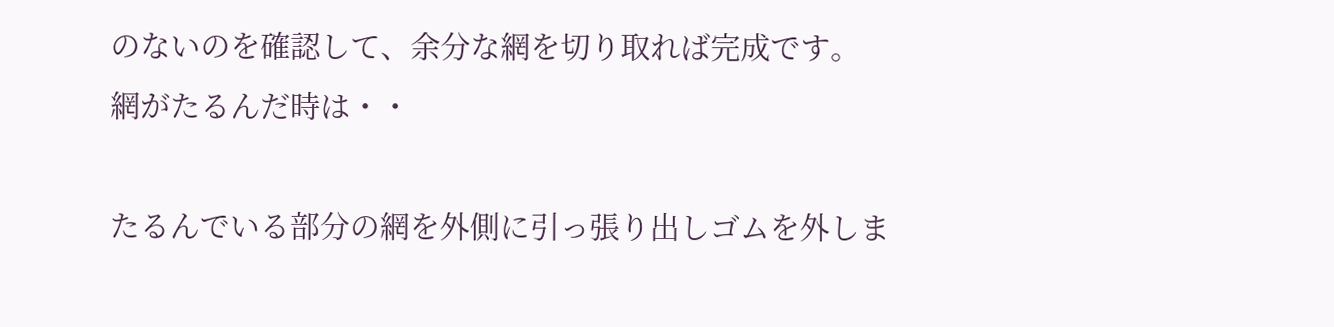のないのを確認して、余分な網を切り取れば完成です。
網がたるんだ時は・・

たるんでいる部分の網を外側に引っ張り出しゴムを外しま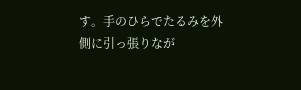す。手のひらでたるみを外側に引っ張りなが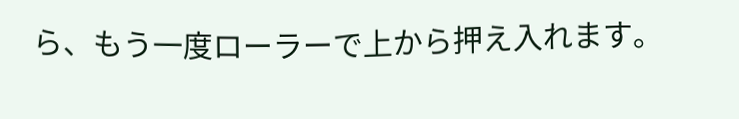ら、もう一度ローラーで上から押え入れます。